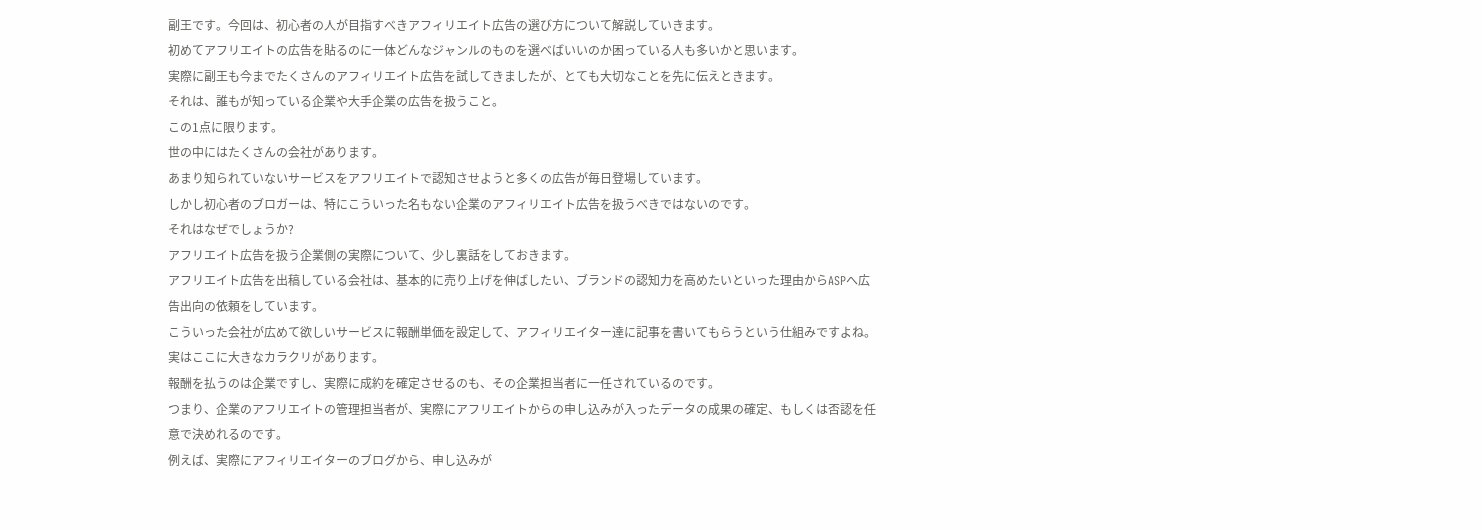副王です。今回は、初心者の人が目指すべきアフィリエイト広告の選び方について解説していきます。
初めてアフリエイトの広告を貼るのに一体どんなジャンルのものを選べばいいのか困っている人も多いかと思います。
実際に副王も今までたくさんのアフィリエイト広告を試してきましたが、とても大切なことを先に伝えときます。
それは、誰もが知っている企業や大手企業の広告を扱うこと。
この1点に限ります。
世の中にはたくさんの会社があります。
あまり知られていないサービスをアフリエイトで認知させようと多くの広告が毎日登場しています。
しかし初心者のブロガーは、特にこういった名もない企業のアフィリエイト広告を扱うべきではないのです。
それはなぜでしょうか?
アフリエイト広告を扱う企業側の実際について、少し裏話をしておきます。
アフリエイト広告を出稿している会社は、基本的に売り上げを伸ばしたい、ブランドの認知力を高めたいといった理由からASPへ広告出向の依頼をしています。
こういった会社が広めて欲しいサービスに報酬単価を設定して、アフィリエイター達に記事を書いてもらうという仕組みですよね。
実はここに大きなカラクリがあります。
報酬を払うのは企業ですし、実際に成約を確定させるのも、その企業担当者に一任されているのです。
つまり、企業のアフリエイトの管理担当者が、実際にアフリエイトからの申し込みが入ったデータの成果の確定、もしくは否認を任意で決めれるのです。
例えば、実際にアフィリエイターのブログから、申し込みが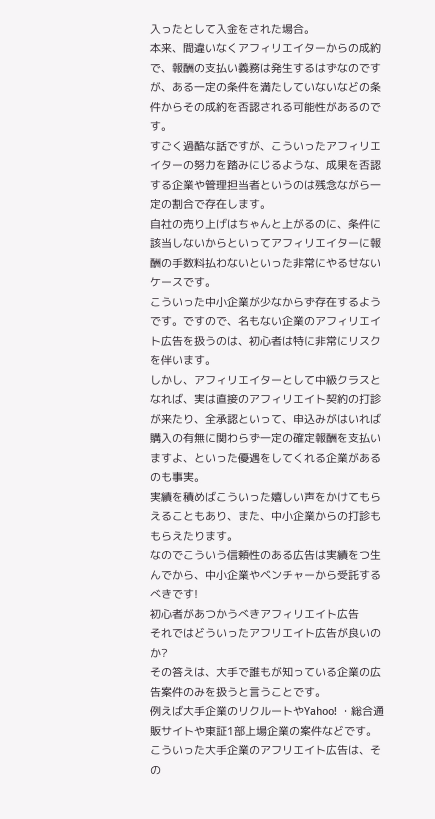入ったとして入金をされた場合。
本来、間違いなくアフィリエイターからの成約で、報酬の支払い義務は発生するはずなのですが、ある一定の条件を満たしていないなどの条件からその成約を否認される可能性があるのです。
すごく過酷な話ですが、こういったアフィリエイターの努力を踏みにじるような、成果を否認する企業や管理担当者というのは残念ながら一定の割合で存在します。
自社の売り上げはちゃんと上がるのに、条件に該当しないからといってアフィリエイターに報酬の手数料払わないといった非常にやるせないケースです。
こういった中小企業が少なからず存在するようです。ですので、名もない企業のアフィリエイト広告を扱うのは、初心者は特に非常にリスクを伴います。
しかし、アフィリエイターとして中級クラスとなれば、実は直接のアフィリエイト契約の打診が来たり、全承認といって、申込みがはいれば購入の有無に関わらず一定の確定報酬を支払いますよ、といった優遇をしてくれる企業があるのも事実。
実績を積めばこういった嬉しい声をかけてもらえることもあり、また、中小企業からの打診ももらえたります。
なのでこういう信頼性のある広告は実績をつ生んでから、中小企業やベンチャーから受託するべきです!
初心者があつかうべきアフィリエイト広告
それではどういったアフリエイト広告が良いのか?
その答えは、大手で誰もが知っている企業の広告案件のみを扱うと言うことです。
例えば大手企業のリクルートやYahoo! ・総合通販サイトや東証1部上場企業の案件などです。
こういった大手企業のアフリエイト広告は、その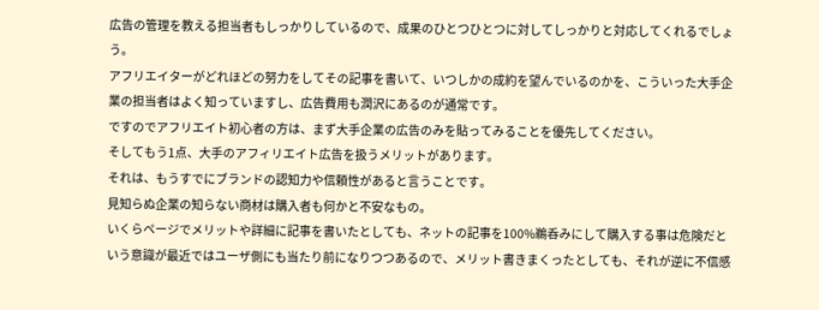広告の管理を教える担当者もしっかりしているので、成果のひとつひとつに対してしっかりと対応してくれるでしょう。
アフリエイターがどれほどの努力をしてその記事を書いて、いつしかの成約を望んでいるのかを、こういった大手企業の担当者はよく知っていますし、広告費用も潤沢にあるのが通常です。
ですのでアフリエイト初心者の方は、まず大手企業の広告のみを貼ってみることを優先してください。
そしてもう1点、大手のアフィリエイト広告を扱うメリットがあります。
それは、もうすでにブランドの認知力や信頼性があると言うことです。
見知らぬ企業の知らない商材は購入者も何かと不安なもの。
いくらページでメリットや詳細に記事を書いたとしても、ネットの記事を100%鵜呑みにして購入する事は危険だという意識が最近ではユーザ側にも当たり前になりつつあるので、メリット書きまくったとしても、それが逆に不信感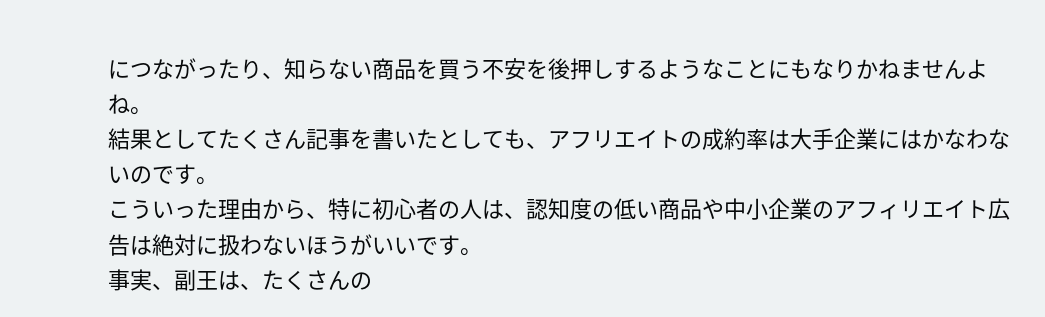につながったり、知らない商品を買う不安を後押しするようなことにもなりかねませんよね。
結果としてたくさん記事を書いたとしても、アフリエイトの成約率は大手企業にはかなわないのです。
こういった理由から、特に初心者の人は、認知度の低い商品や中小企業のアフィリエイト広告は絶対に扱わないほうがいいです。
事実、副王は、たくさんの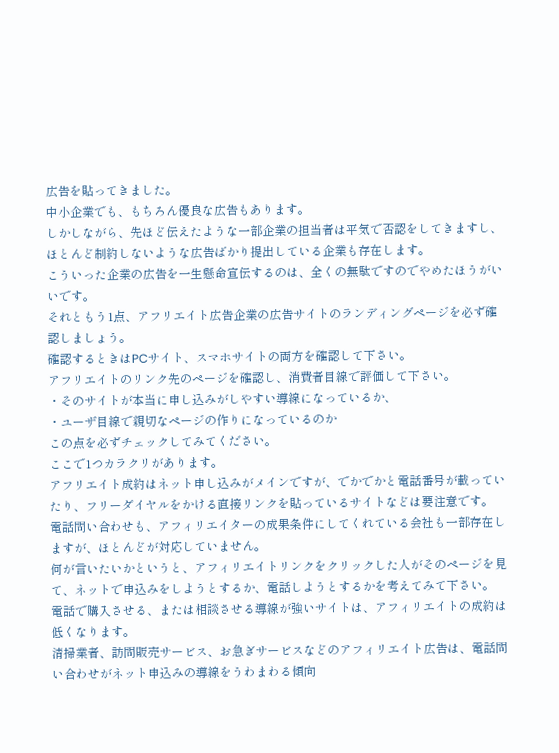広告を貼ってきました。
中小企業でも、もちろん優良な広告もあります。
しかしながら、先ほど伝えたような一部企業の担当者は平気で否認をしてきますし、ほとんど制約しないような広告ばかり提出している企業も存在します。
こういった企業の広告を一生懸命宣伝するのは、全くの無駄ですのでやめたほうがいいです。
それともう1点、アフリエイト広告企業の広告サイトのランディングページを必ず確認しましょう。
確認するときはPCサイト、スマホサイトの両方を確認して下さい。
アフリエイトのリンク先のページを確認し、消費者目線で評価して下さい。
・そのサイトが本当に申し込みがしやすい導線になっているか、
・ユーザ目線で親切なページの作りになっているのか
この点を必ずチェックしてみてください。
ここで1つカラクリがあります。
アフリエイト成約はネット申し込みがメインですが、でかでかと電話番号が載っていたり、フリーダイヤルをかける直接リンクを貼っているサイトなどは要注意です。
電話問い合わせも、アフィリエイターの成果条件にしてくれている会社も一部存在しますが、ほとんどが対応していません。
何が言いたいかというと、アフィリエイトリンクをクリックした人がそのページを見て、ネットで申込みをしようとするか、電話しようとするかを考えてみて下さい。
電話で購入させる、または相談させる導線が強いサイトは、アフィリエイトの成約は低くなります。
清掃業者、訪問販売サービス、お急ぎサービスなどのアフィリエイト広告は、電話問い合わせがネット申込みの導線をうわまわる傾向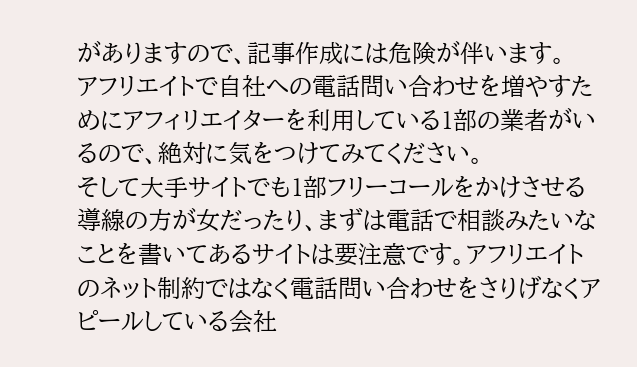がありますので、記事作成には危険が伴います。
アフリエイトで自社への電話問い合わせを増やすためにアフィリエイターを利用している1部の業者がいるので、絶対に気をつけてみてください。
そして大手サイトでも1部フリーコールをかけさせる導線の方が女だったり、まずは電話で相談みたいなことを書いてあるサイトは要注意です。アフリエイトのネット制約ではなく電話問い合わせをさりげなくアピールしている会社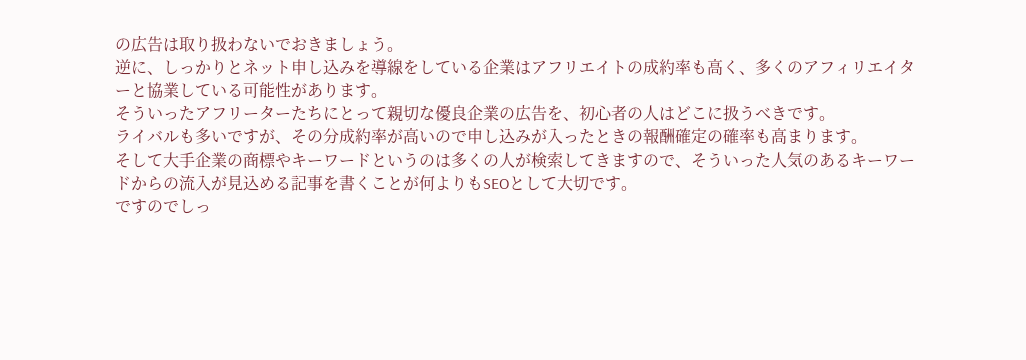の広告は取り扱わないでおきましょう。
逆に、しっかりとネット申し込みを導線をしている企業はアフリエイトの成約率も高く、多くのアフィリエイターと協業している可能性があります。
そういったアフリーターたちにとって親切な優良企業の広告を、初心者の人はどこに扱うべきです。
ライバルも多いですが、その分成約率が高いので申し込みが入ったときの報酬確定の確率も高まります。
そして大手企業の商標やキーワードというのは多くの人が検索してきますので、そういった人気のあるキーワードからの流入が見込める記事を書くことが何よりもSEOとして大切です。
ですのでしっ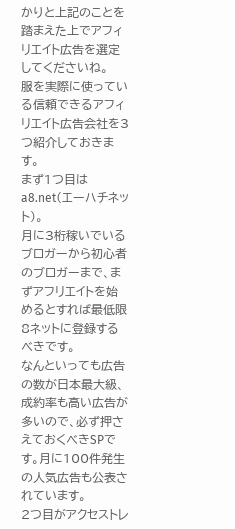かりと上記のことを踏まえた上でアフィリエイト広告を選定してくださいね。
服を実際に使っている信頼できるアフィリエイト広告会社を3つ紹介しておきます。
まず1つ目はa8.net(エーハチネット)。
月に3桁稼いでいるブロガーから初心者のブロガーまで、まずアフリエイトを始めるとすれば最低限8ネットに登録するべきです。
なんといっても広告の数が日本最大級、成約率も高い広告が多いので、必ず押さえておくべきSPです。月に100件発生の人気広告も公表されています。
2つ目がアクセストレ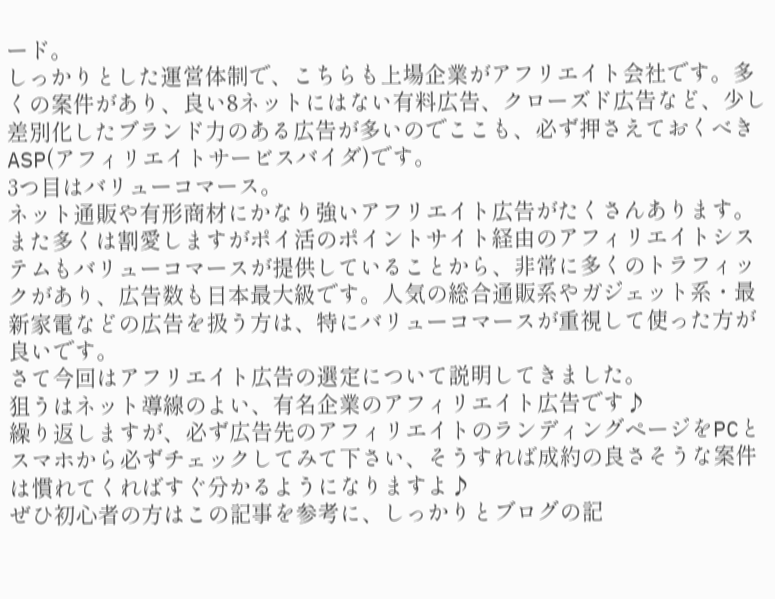ード。
しっかりとした運営体制で、こちらも上場企業がアフリエイト会社です。多くの案件があり、良い8ネットにはない有料広告、クローズド広告など、少し差別化したブランド力のある広告が多いのでここも、必ず押さえておくべきASP(アフィリエイトサービスバイダ)です。
3つ目はバリューコマース。
ネット通販や有形商材にかなり強いアフリエイト広告がたくさんあります。また多くは割愛しますがポイ活のポイントサイト経由のアフィリエイトシステムもバリューコマースが提供していることから、非常に多くのトラフィックがあり、広告数も日本最大級です。人気の総合通販系やガジェット系・最新家電などの広告を扱う方は、特にバリューコマースが重視して使った方が良いです。
さて今回はアフリエイト広告の選定について説明してきました。
狙うはネット導線のよい、有名企業のアフィリエイト広告です♪
繰り返しますが、必ず広告先のアフィリエイトのランディングページをPCとスマホから必ずチェックしてみて下さい、そうすれば成約の良さそうな案件は慣れてくればすぐ分かるようになりますよ♪
ぜひ初心者の方はこの記事を参考に、しっかりとブログの記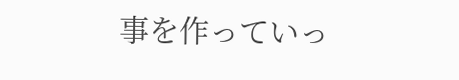事を作っていっ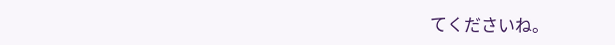てくださいね。